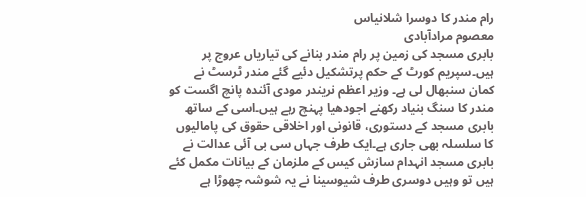رام مندر کا دوسرا شلانیاس
معصوم مرادآبادی
بابری مسجد کی زمین پر رام مندر بنانے کی تیاریاں عروج پر ہیں۔سپریم کورٹ کے حکم پرتشکیل دئیے گئے مندر ٹرسٹ نے کمان سنبھال لی ہے۔ وزیر اعظم نریندر مودی آئندہ پانچ اگست کو مندر کا سنگ بنیاد رکھنے اجودھیا پہنچ رہے ہیں۔اسی کے ساتھ بابری مسجد کے دستوری، قانونی اور اخلاقی حقوق کی پامالیوں کا سلسلہ بھی جاری ہے۔ایک طرف جہاں سی بی آئی عدالت نے بابری مسجد انہدام سازش کیس کے ملزمان کے بیانات مکمل کئے ہیں تو وہیں دوسری طرف شیوسینا نے یہ شوشہ چھوڑا ہے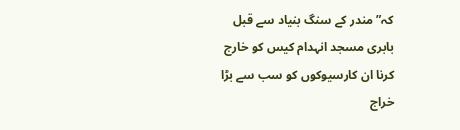کہ”مندر کے سنگ بنیاد سے قبل بابری مسجد انہدام کیس کو خارج کرنا ان کارسیوکوں کو سب سے بڑا خراج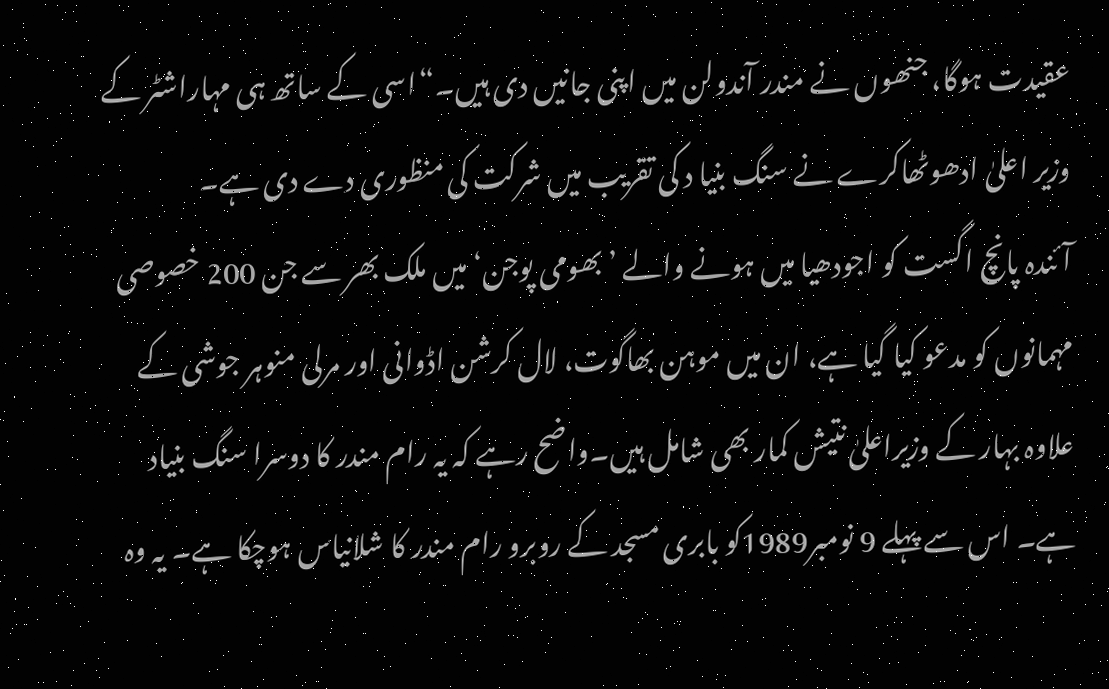عقیدت ہوگا، جنھوں نے مندر آندولن میں اپنی جانیں دی ہیں۔“اسی کے ساتھ ہی مہاراشٹر کے وزیر اعلیٰ ادھوٹھاکرے نے سنگ بنیا د کی تقریب میں شرکت کی منظوری دے دی ہے۔
آئندہ پانچ اگست کو اجودھیا میں ہونے والے ’بھومی پوجن‘ میں ملک بھر سے جن 200 خصوصی مہمانوں کو مدعو کیا گیا ہے، ان میں موہن بھاگوت، لال کرشن اڈوانی اور مرلی منوہر جوشی کے علاوہ بہار کے وزیراعلیٰ نتیش کمار بھی شامل ہیں۔واضح رہے کہ یہ رام مندر کا دوسرا سنگ بنیاد ہے۔ اس سے پہلے 9 نومبر1989کو بابری مسجد کے روبرو رام مندر کا شلانیاس ہوچکا ہے۔ یہ وہ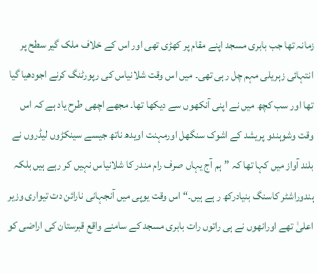زمانہ تھا جب بابری مسجد اپنے مقام پر کھڑی تھی اور اس کے خلاف ملک گیر سطح پر انتہائی زہریلی مہم چل رہی تھی۔ میں اس وقت شلانیاس کی رپورٹنگ کرنے اجودھیا گیا تھا اور سب کچھ میں نے اپنی آنکھوں سے دیکھا تھا۔ مجھے اچھی طرح یاد ہے کہ اس وقت وشوہندو پریشد کے اشوک سنگھل اورمہنت اویدھ ناتھ جیسے سینکڑوں لیڈروں نے بلند آواز میں کہا تھا کہ ”ہم آج یہاں صرف رام مندر کا شلانیاس نہیں کر رہے ہیں بلکہ ہندوراشٹر کاسنگ بنیادرکھ ر ہے ہیں۔“ اس وقت یوپی میں آنجہانی نارائن دت تیواری وزیر اعلیٰ تھے اورانھوں نے ہی راتوں رات بابری مسجد کے سامنے واقع قبرستان کی اراضی کو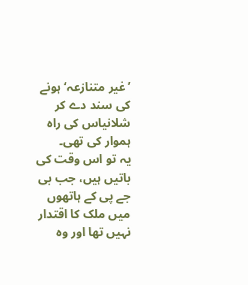’غیر متنازعہ‘ ہونے کی سند دے کر شلانیاس کی راہ ہموار کی تھی۔
یہ تو اس وقت کی باتیں ہیں، جب بی جے پی کے ہاتھوں میں ملک کا اقتدار نہیں تھا اور وہ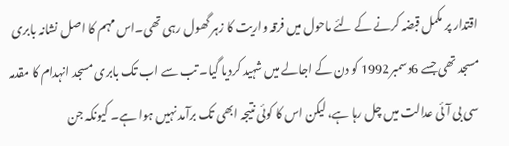اقتدار پر مکمل قبضہ کرنے کے لئے ماحول میں فرقہ واریت کا زہر گھول رہی تھی۔اس مہم کا اصل نشانہ بابری مسجد تھی جسے 6دسمبر1992 کو دن کے اجالے میں شہید کردیا گیا۔ تب سے اب تک بابری مسجد انہدام کا مقدمہ سی بی آئی عدالت میں چل رہا ہے، لیکن اس کا کوئی نتیجہ ابھی تک برآمد نہیں ہوا ہے۔ کیونکہ جن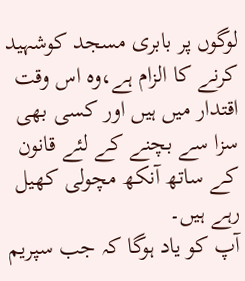لوگوں پر بابری مسجد کوشہید کرنے کا الزام ہے،وہ اس وقت اقتدار میں ہیں اور کسی بھی سزا سے بچنے کے لئے قانون کے ساتھ آنکھ مچولی کھیل رہے ہیں۔
آپ کو یاد ہوگا کہ جب سپریم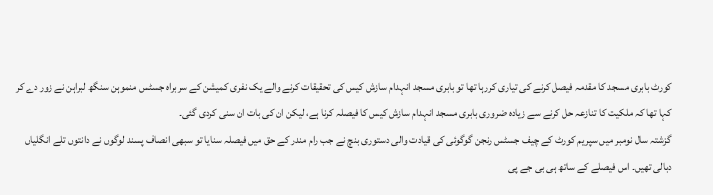کورٹ بابری مسجد کا مقدمہ فیصل کرنے کی تیاری کررہا تھا تو بابری مسجد انہدام سازش کیس کی تحقیقات کرنے والے یک نفری کمیشن کے سربراہ جسٹس منموہن سنگھ لبراہن نے زور دے کر کہا تھا کہ ملکیت کا تنازعہ حل کرنے سے زیادہ ضروری بابری مسجد انہدام سازش کیس کا فیصلہ کرنا ہے، لیکن ان کی بات ان سنی کردی گئی۔
گزشتہ سال نومبر میں سپریم کورٹ کے چیف جسٹس رنجن گوگوئی کی قیادت والی دستوری بنچ نے جب رام مندر کے حق میں فیصلہ سنایا تو سبھی انصاف پسند لوگوں نے دانتوں تلے انگلیاں دبالی تھیں۔ اس فیصلے کے ساتھ ہی بی جے پی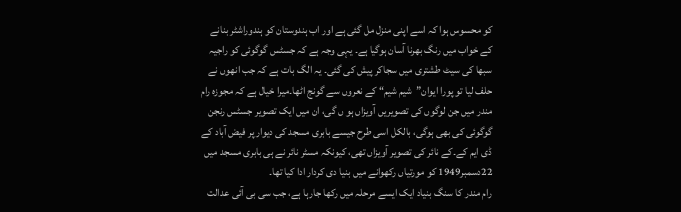کو محسوس ہوا کہ اسے اپنی منزل مل گئی ہے اور اب ہندوستان کو ہندوراشٹر بنانے کے خواب میں رنگ بھرنا آسان ہوگیا ہے۔ یہی وجہ ہے کہ جسٹس گوگوئی کو راجیہ سبھا کی سیٹ طشتری میں سجاکر پیش کی گئی۔ یہ الگ بات ہے کہ جب انھوں نے حلف لیا تو پورا ایوان”شیم شیم“ کے نعروں سے گونج اٹھا۔میرا خیال ہے کہ مجوزہ رام مندر میں جن لوگوں کی تصویریں آویزاں ہو ں گی، ان میں ایک تصویر جسٹس رنجن گوگوئی کی بھی ہوگی، بالکل اسی طرح جیسے بابری مسجد کی دیوار پر فیض آباد کے ڈی ایم کے۔کے نائر کی تصویر آویزاں تھی، کیونکہ مسٹر نائر نے ہی بابری مسجد میں 22دسمبر1949 کو مورتیاں رکھوانے میں بنیا دی کردار ادا کیا تھا۔
رام مندر کا سنگ بنیاد ایک ایسے مرحلہ میں رکھا جارہا ہے، جب سی بی آئی عدالت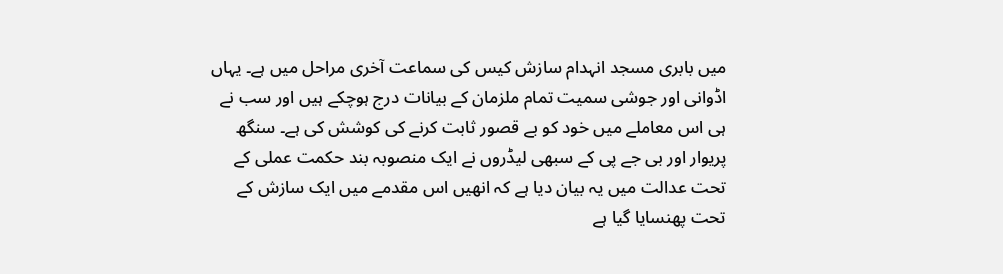میں بابری مسجد انہدام سازش کیس کی سماعت آخری مراحل میں ہے۔ یہاں اڈوانی اور جوشی سمیت تمام ملزمان کے بیانات درج ہوچکے ہیں اور سب نے ہی اس معاملے میں خود کو بے قصور ثابت کرنے کی کوشش کی ہے۔ سنگھ پریوار اور بی جے پی کے سبھی لیڈروں نے ایک منصوبہ بند حکمت عملی کے تحت عدالت میں یہ بیان دیا ہے کہ انھیں اس مقدمے میں ایک سازش کے تحت پھنسایا گیا ہے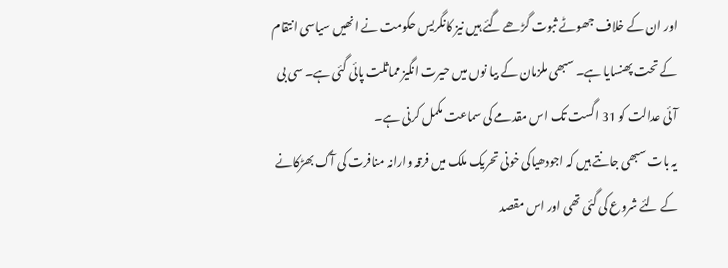اور ان کے خلاف جھوٹے ثبوت گڑھے گئے ہیں نیز کانگریس حکومت نے انھیں سیاسی انتقام کے تحت پھنسایا ہے۔ سبھی ملزمان کے بیا نوں میں حیرت انگیز مماثلت پائی گئی ہے۔ سی بی آئی عدالت کو 31 اگست تک اس مقدمے کی سماعت مکمل کرنی ہے۔
یہ بات سبھی جانتے ہیں کہ اجودھیاکی خونی تحریک ملک میں فرقہ وارانہ منافرت کی آگ بھڑکانے کے لئے شروع کی گئی تھی اور اس مقصد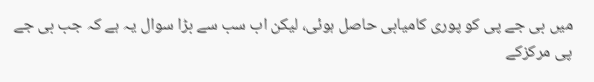میں بی جے پی کو پوری کامیابی حاصل ہوئی، لیکن اب سب سے بڑا سوال یہ ہے کہ جب بی جے پی مرکزکے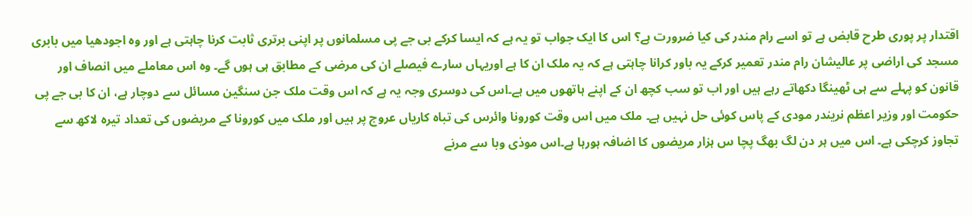اقتدار پر پوری طرح قابض ہے تو اسے رام مندر کی کیا ضرورت ہے؟ اس کا ایک جواب تو یہ ہے کہ ایسا کرکے بی جے پی مسلمانوں پر اپنی برتری ثابت کرنا چاہتی ہے اور وہ اجودھیا میں بابری مسجد کی اراضی پر عالیشان رام مندر تعمیر کرکے یہ باور کرانا چاہتی ہے کہ یہ ملک ان کا ہے اوریہاں سارے فیصلے ان کی مرضی کے مطابق ہی ہوں گے۔ وہ اس معاملے میں انصاف اور قانون کو پہلے سے ہی ٹھینگا دکھاتے رہے ہیں اور اب تو سب کچھ ان کے اپنے ہاتھوں میں ہے۔اس کی دوسری وجہ یہ ہے کہ اس وقت ملک جن سنگین مسائل سے دوچار ہے، ان کا بی جے پی حکومت اور وزیر اعظم نریندر مودی کے پاس کوئی حل نہیں ہے۔ ملک میں اس وقت کورونا وائرس کی تباہ کاریاں عروج پر ہیں اور ملک میں کورونا کے مریضوں کی تعداد تیرہ لاکھ سے تجاوز کرچکی ہے۔ اس میں ہر دن لگ بھگ پچا س ہزار مریضوں کا اضافہ ہورہا ہے۔اس موذی وبا سے مرنے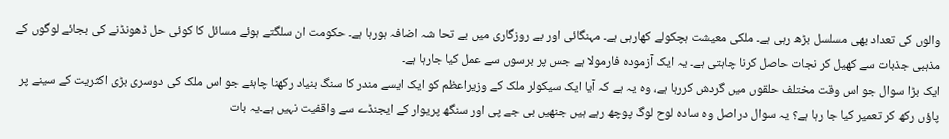والوں کی تعداد بھی مسلسل بڑھ رہی ہے۔ ملکی معیشت ہچکولے کھارہی ہے۔ مہنگائی اور بے روزگاری میں بے تحا شہ اضافہ ہورہا ہے۔ حکومت ان سلگتے ہوئے مسائل کا کوئی حل ڈھونڈنے کی بجائے لوگوں کے مذہبی جذبات سے کھیل کر نجات حاصل کرنا چاہتی ہے۔ یہ ایک آزمودہ فارمولا ہے جس پر برسوں سے عمل کیا جارہا ہے۔
ایک بڑا سوال جو اس وقت مختلف حلقوں میں گردش کررہا ہے، وہ یہ ہے کہ آیا ایک سیکولر ملک کے وزیراعظم کو ایک ایسے مندر کا سنگ بنیاد رکھنا چاہئے جو اس ملک کی دوسری بڑی اکثریت کے سینے پر پاؤں رکھ کر تعمیر کیا جا رہا ہے؟ یہ سوال دراصل وہ سادہ لوح لوگ پوچھ رہے ہیں جنھیں بی جے پی اور سنگھ پریوار کے ایجنڈے سے واقفیت نہیں ہے۔یہ بات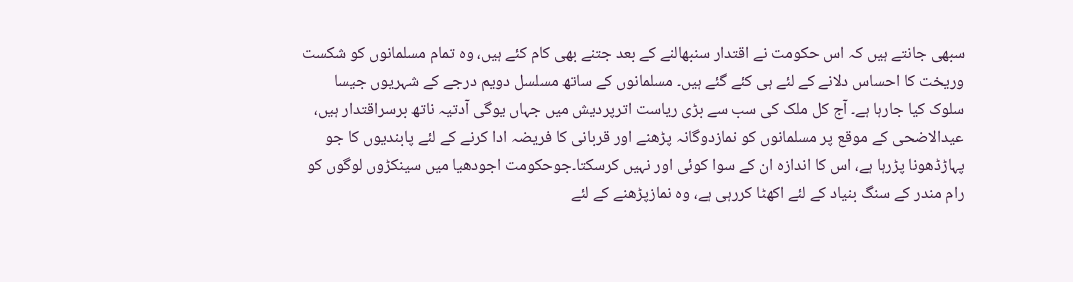سبھی جانتے ہیں کہ اس حکومت نے اقتدار سنبھالنے کے بعد جتنے بھی کام کئے ہیں، وہ تمام مسلمانوں کو شکست وریخت کا احساس دلانے کے لئے ہی کئے گئے ہیں۔ مسلمانوں کے ساتھ مسلسل دویم درجے کے شہریوں جیسا سلوک کیا جارہا ہے۔ آج کل ملک کی سب سے بڑی ریاست اترپردیش میں جہاں یوگی آدتیہ ناتھ برسراقتدار ہیں، عیدالاضحی کے موقع پر مسلمانوں کو نمازدوگانہ پڑھنے اور قربانی کا فریضہ ادا کرنے کے لئے پابندیوں کا جو پہاڑڈھونا پڑرہا ہے، اس کا اندازہ ان کے سوا کوئی اور نہیں کرسکتا۔جوحکومت اجودھیا میں سینکڑوں لوگوں کو رام مندر کے سنگ بنیاد کے لئے اکھٹا کررہی ہے، وہ نمازپڑھنے کے لئے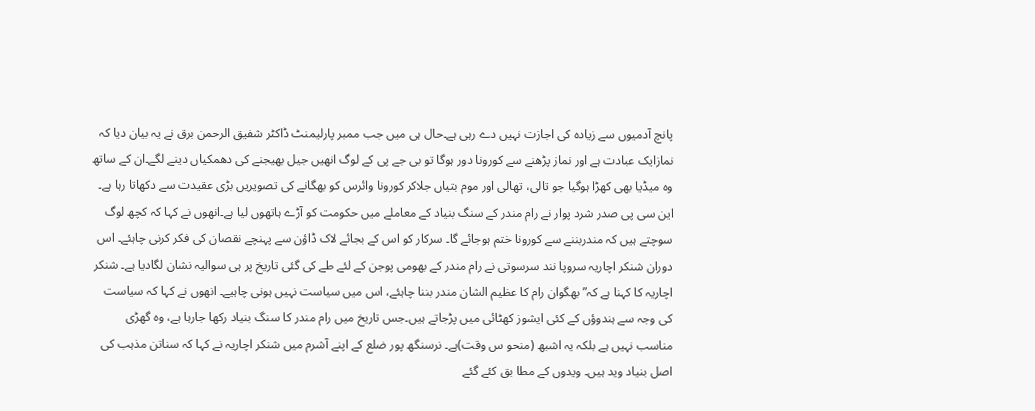پانچ آدمیوں سے زیادہ کی اجازت نہیں دے رہی ہے۔حال ہی میں جب ممبر پارلیمنٹ ڈاکٹر شفیق الرحمن برق نے یہ بیان دیا کہ نمازایک عبادت ہے اور نماز پڑھنے سے کورونا دور ہوگا تو بی جے پی کے لوگ انھیں جیل بھیجنے کی دھمکیاں دینے لگے۔ان کے ساتھ وہ میڈیا بھی کھڑا ہوگیا جو تالی، تھالی اور موم بتیاں جلاکر کورونا وائرس کو بھگانے کی تصویریں بڑی عقیدت سے دکھاتا رہا ہے۔
این سی پی صدر شرد پوار نے رام مندر کے سنگ بنیاد کے معاملے میں حکومت کو آڑے ہاتھوں لیا ہے۔انھوں نے کہا کہ کچھ لوگ سوچتے ہیں کہ مندربننے سے کورونا ختم ہوجائے گا۔ سرکار کو اس کے بجائے لاک ڈاؤن سے پہنچے نقصان کی فکر کرنی چاہئے۔ اس دوران شنکر اچاریہ سروپا نند سرسوتی نے رام مندر کے بھومی پوجن کے لئے طے کی گئی تاریخ پر ہی سوالیہ نشان لگادیا ہے۔ شنکر اچاریہ کا کہنا ہے کہ”بھگوان رام کا عظیم الشان مندر بننا چاہئے، اس میں سیاست نہیں ہونی چاہیے۔ انھوں نے کہا کہ سیاست کی وجہ سے ہندوؤں کے کئی ایشوز کھٹائی میں پڑجاتے ہیں۔جس تاریخ میں رام مندر کا سنگ بنیاد رکھا جارہا ہے، وہ گھڑی مناسب نہیں ہے بلکہ یہ اشبھ (منحو س وقت)ہے۔ نرسنگھ پور ضلع کے اپنے آشرم میں شنکر اچاریہ نے کہا کہ سناتن مذہب کی اصل بنیاد وید ہیں۔ ویدوں کے مطا بق کئے گئے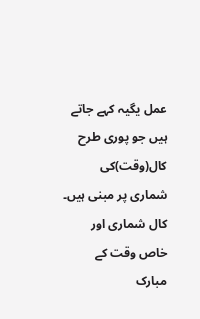عمل یگیہ کہے جاتے ہیں جو پوری طرح کال(وقت)کی شماری پر مبنی ہیں۔ کال شماری اور خاص وقت کے مبارک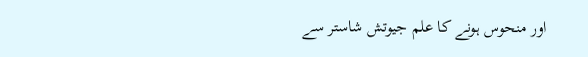اور منحوس ہونے کا علم جیوتش شاستر سے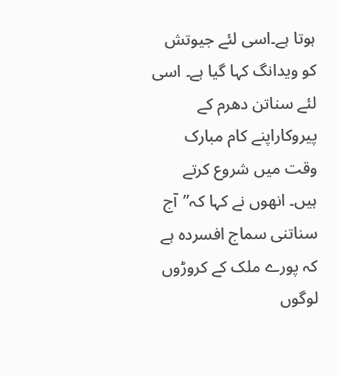ہوتا ہے۔اسی لئے جیوتش کو ویدانگ کہا گیا ہے۔ اسی لئے سناتن دھرم کے پیروکاراپنے کام مبارک وقت میں شروع کرتے ہیں۔ انھوں نے کہا کہ”آج سناتنی سماج افسردہ ہے کہ پورے ملک کے کروڑوں لوگوں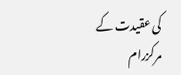کی عقیدت کے مرکزرام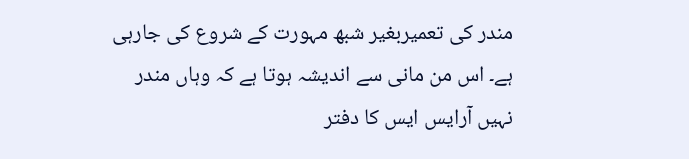مندر کی تعمیربغیر شبھ مہورت کے شروع کی جارہی ہے۔ اس من مانی سے اندیشہ ہوتا ہے کہ وہاں مندر نہیں آرایس ایس کا دفتر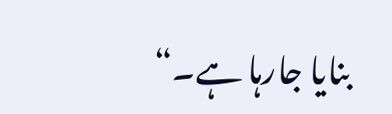بنایا جارہا ہے۔“